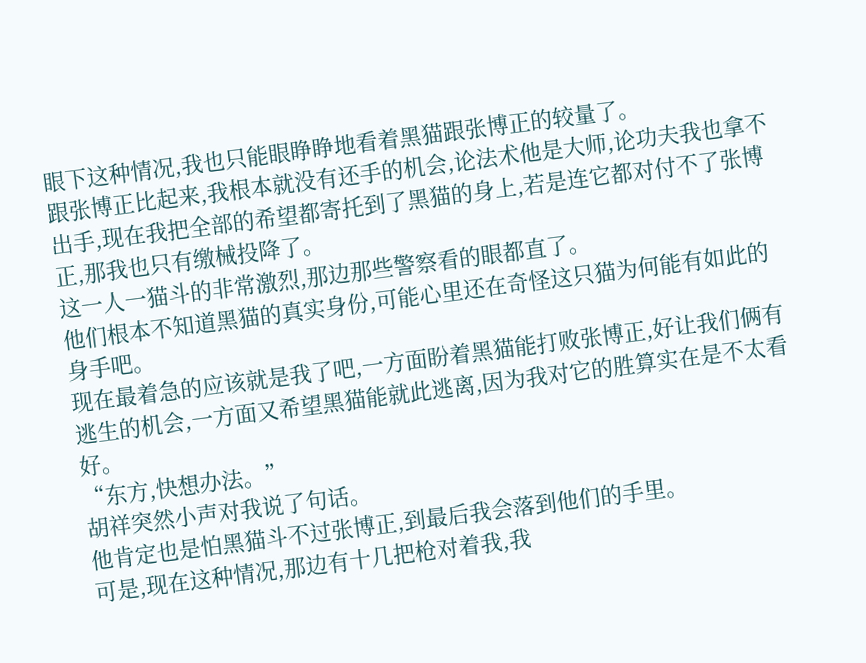眼下这种情况,我也只能眼睁睁地看着黑猫跟张博正的较量了。
跟张博正比起来,我根本就没有还手的机会,论法术他是大师,论功夫我也拿不出手,现在我把全部的希望都寄托到了黑猫的身上,若是连它都对付不了张博正,那我也只有缴械投降了。
这一人一猫斗的非常激烈,那边那些警察看的眼都直了。
他们根本不知道黑猫的真实身份,可能心里还在奇怪这只猫为何能有如此的身手吧。
现在最着急的应该就是我了吧,一方面盼着黑猫能打败张博正,好让我们俩有逃生的机会,一方面又希望黑猫能就此逃离,因为我对它的胜算实在是不太看好。
“东方,快想办法。”
胡祥突然小声对我说了句话。
他肯定也是怕黑猫斗不过张博正,到最后我会落到他们的手里。
可是,现在这种情况,那边有十几把枪对着我,我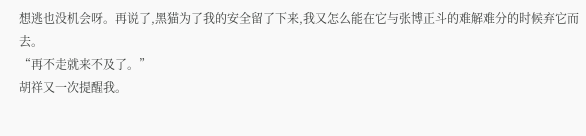想逃也没机会呀。再说了,黑猫为了我的安全留了下来,我又怎么能在它与张博正斗的难解难分的时候弃它而去。
“再不走就来不及了。”
胡祥又一次提醒我。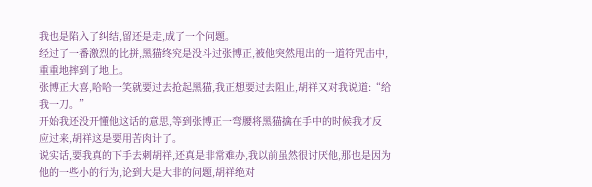我也是陷入了纠结,留还是走,成了一个问题。
经过了一番激烈的比拼,黑猫终究是没斗过张博正,被他突然甩出的一道符咒击中,重重地摔到了地上。
张博正大喜,哈哈一笑就要过去抢起黑猫,我正想要过去阻止,胡祥又对我说道:“给我一刀。”
开始我还没开懂他这话的意思,等到张博正一弯腰将黑猫擒在手中的时候我才反应过来,胡祥这是要用苦肉计了。
说实话,要我真的下手去刺胡祥,还真是非常难办,我以前虽然很讨厌他,那也是因为他的一些小的行为,论到大是大非的问题,胡祥绝对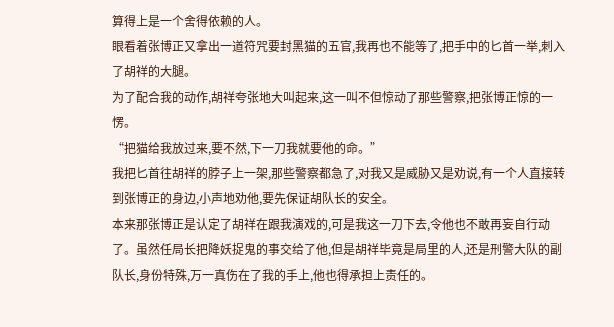算得上是一个舍得依赖的人。
眼看着张博正又拿出一道符咒要封黑猫的五官,我再也不能等了,把手中的匕首一举,刺入了胡祥的大腿。
为了配合我的动作,胡祥夸张地大叫起来,这一叫不但惊动了那些警察,把张博正惊的一愣。
“把猫给我放过来,要不然,下一刀我就要他的命。”
我把匕首往胡祥的脖子上一架,那些警察都急了,对我又是威胁又是劝说,有一个人直接转到张博正的身边,小声地劝他,要先保证胡队长的安全。
本来那张博正是认定了胡祥在跟我演戏的,可是我这一刀下去,令他也不敢再妄自行动了。虽然任局长把降妖捉鬼的事交给了他,但是胡祥毕竟是局里的人,还是刑警大队的副队长,身份特殊,万一真伤在了我的手上,他也得承担上责任的。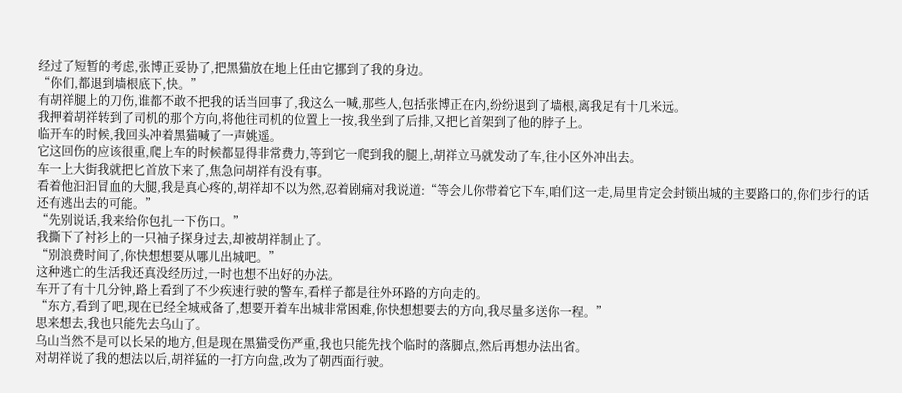经过了短暂的考虑,张博正妥协了,把黑猫放在地上任由它挪到了我的身边。
“你们,都退到墙根底下,快。”
有胡祥腿上的刀伤,谁都不敢不把我的话当回事了,我这么一喊,那些人,包括张博正在内,纷纷退到了墙根,离我足有十几米远。
我押着胡祥转到了司机的那个方向,将他往司机的位置上一按,我坐到了后排,又把匕首架到了他的脖子上。
临开车的时候,我回头冲着黑猫喊了一声姚遥。
它这回伤的应该很重,爬上车的时候都显得非常费力,等到它一爬到我的腿上,胡祥立马就发动了车,往小区外冲出去。
车一上大街我就把匕首放下来了,焦急问胡祥有没有事。
看着他汩汩冒血的大腿,我是真心疼的,胡祥却不以为然,忍着剧痛对我说道:“等会儿你带着它下车,咱们这一走,局里肯定会封锁出城的主要路口的,你们步行的话还有逃出去的可能。”
“先别说话,我来给你包扎一下伤口。”
我撕下了衬衫上的一只袖子探身过去,却被胡祥制止了。
“别浪费时间了,你快想想要从哪儿出城吧。”
这种逃亡的生活我还真没经历过,一时也想不出好的办法。
车开了有十几分钟,路上看到了不少疾速行驶的警车,看样子都是往外环路的方向走的。
“东方,看到了吧,现在已经全城戒备了,想要开着车出城非常困难,你快想想要去的方向,我尽量多送你一程。”
思来想去,我也只能先去乌山了。
乌山当然不是可以长呆的地方,但是现在黑猫受伤严重,我也只能先找个临时的落脚点,然后再想办法出省。
对胡祥说了我的想法以后,胡祥猛的一打方向盘,改为了朝西面行驶。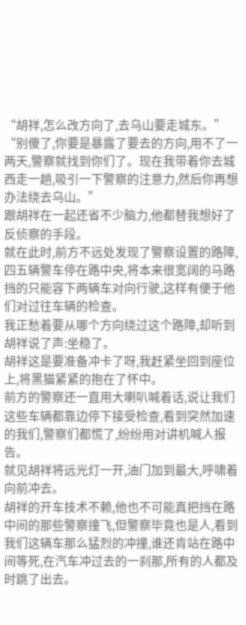“胡祥,怎么改方向了,去乌山要走城东。”
“别傻了,你要是暴露了要去的方向,用不了一两天,警察就找到你们了。现在我带着你去城西走一趟,吸引一下警察的注意力,然后你再想办法绕去乌山。”
跟胡祥在一起还省不少脑力,他都替我想好了反侦察的手段。
就在此时,前方不远处发现了警察设置的路障,四五辆警车停在路中央,将本来很宽阔的马路挡的只能容下两辆车对向行驶,这样有便于他们对过往车辆的检查。
我正愁着要从哪个方向绕过这个路障,却听到胡祥说了声:坐稳了。
胡祥这是要准备冲卡了呀,我赶紧坐回到座位上,将黑猫紧紧的抱在了怀中。
前方的警察还一直用大喇叭喊着话,说让我们这些车辆都靠边停下接受检查,看到突然加速的我们,警察们都慌了,纷纷用对讲机喊人报告。
就见胡祥将远光灯一开,油门加到最大,呼啸着向前冲去。
胡祥的开车技术不赖,他也不可能真把挡在路中间的那些警察撞飞,但警察毕竟也是人,看到我们这辆车那么猛烈的冲撞,谁还肯站在路中间等死,在汽车冲过去的一刹那,所有的人都及时跳了出去。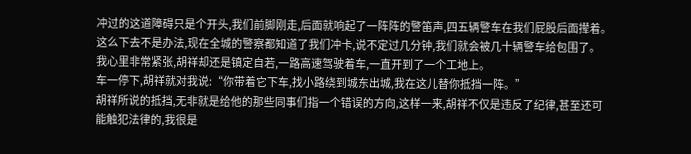冲过的这道障碍只是个开头,我们前脚刚走,后面就响起了一阵阵的警笛声,四五辆警车在我们屁股后面撵着。
这么下去不是办法,现在全城的警察都知道了我们冲卡,说不定过几分钟,我们就会被几十辆警车给包围了。
我心里非常紧张,胡祥却还是镇定自若,一路高速驾驶着车,一直开到了一个工地上。
车一停下,胡祥就对我说:“你带着它下车,找小路绕到城东出城,我在这儿替你抵挡一阵。”
胡祥所说的抵挡,无非就是给他的那些同事们指一个错误的方向,这样一来,胡祥不仅是违反了纪律,甚至还可能触犯法律的,我很是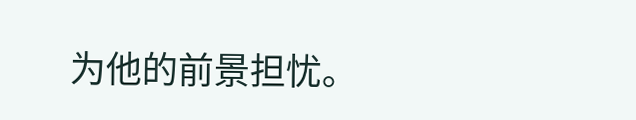为他的前景担忧。